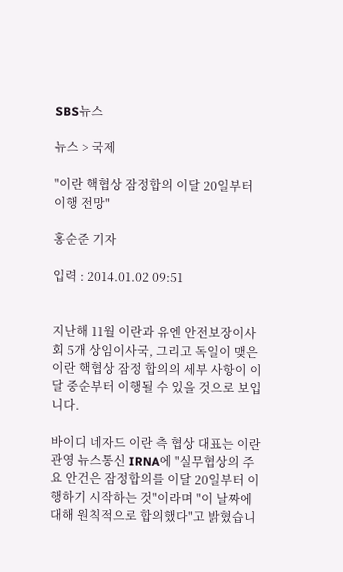SBS뉴스

뉴스 > 국제

"이란 핵협상 잠정합의 이달 20일부터 이행 전망"

홍순준 기자

입력 : 2014.01.02 09:51


지난해 11월 이란과 유엔 안전보장이사회 5개 상임이사국, 그리고 독일이 맺은 이란 핵협상 잠정 합의의 세부 사항이 이달 중순부터 이행될 수 있을 것으로 보입니다.

바이디 네자드 이란 측 협상 대표는 이란 관영 뉴스통신 IRNA에 "실무협상의 주요 안건은 잠정합의를 이달 20일부터 이행하기 시작하는 것"이라며 "이 날짜에 대해 원칙적으로 합의했다"고 밝혔습니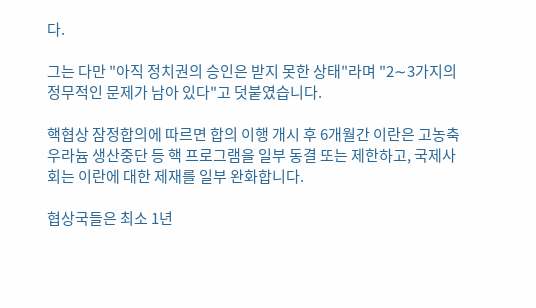다.

그는 다만 "아직 정치권의 승인은 받지 못한 상태"라며 "2∼3가지의 정무적인 문제가 남아 있다"고 덧붙였습니다.

핵협상 잠정합의에 따르면 합의 이행 개시 후 6개월간 이란은 고농축 우라늄 생산중단 등 핵 프로그램을 일부 동결 또는 제한하고, 국제사회는 이란에 대한 제재를 일부 완화합니다.

협상국들은 최소 1년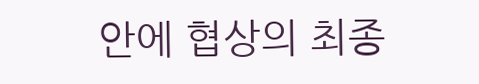안에 협상의 최종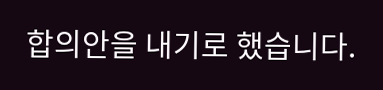합의안을 내기로 했습니다.